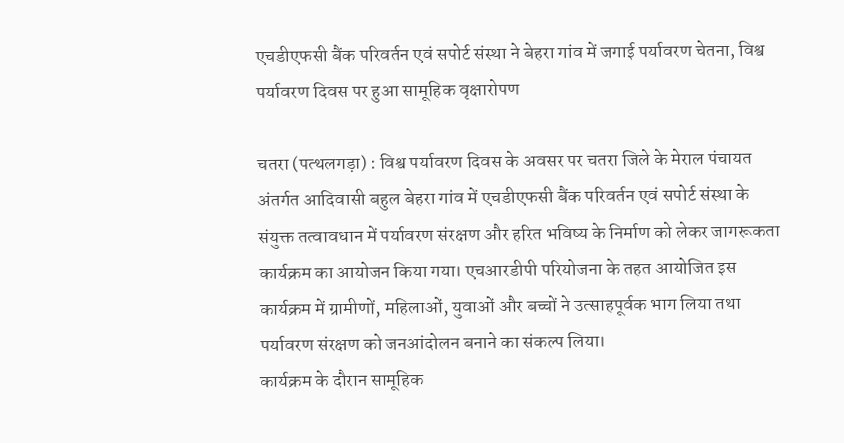एचडीएफसी बैंक परिवर्तन एवं सपोर्ट संस्था ने बेहरा गांव में जगाई पर्यावरण चेतना, विश्व पर्यावरण दिवस पर हुआ सामूहिक वृक्षारोपण

चतरा (पत्थलगड़ा) : विश्व पर्यावरण दिवस के अवसर पर चतरा जिले के मेराल पंचायत अंतर्गत आदिवासी बहुल बेहरा गांव में एचडीएफसी बैंक परिवर्तन एवं सपोर्ट संस्था के संयुक्त तत्वावधान में पर्यावरण संरक्षण और हरित भविष्य के निर्माण को लेकर जागरूकता कार्यक्रम का आयोजन किया गया। एचआरडीपी परियोजना के तहत आयोजित इस कार्यक्रम में ग्रामीणों, महिलाओं, युवाओं और बच्चों ने उत्साहपूर्वक भाग लिया तथा पर्यावरण संरक्षण को जनआंदोलन बनाने का संकल्प लिया।
कार्यक्रम के दौरान सामूहिक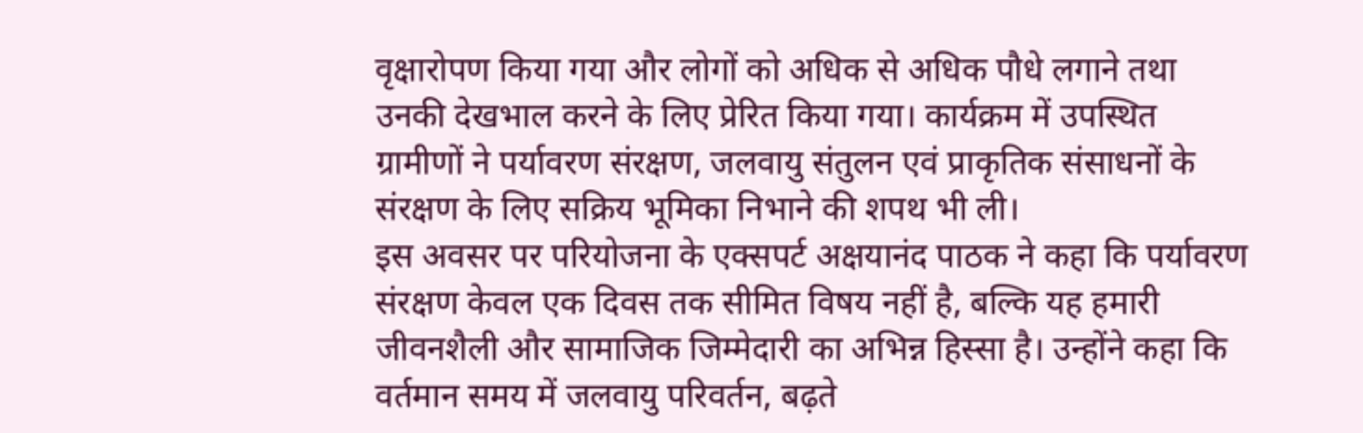वृक्षारोपण किया गया और लोगों को अधिक से अधिक पौधे लगाने तथा उनकी देखभाल करने के लिए प्रेरित किया गया। कार्यक्रम में उपस्थित ग्रामीणों ने पर्यावरण संरक्षण, जलवायु संतुलन एवं प्राकृतिक संसाधनों के संरक्षण के लिए सक्रिय भूमिका निभाने की शपथ भी ली।
इस अवसर पर परियोजना के एक्सपर्ट अक्षयानंद पाठक ने कहा कि पर्यावरण संरक्षण केवल एक दिवस तक सीमित विषय नहीं है, बल्कि यह हमारी जीवनशैली और सामाजिक जिम्मेदारी का अभिन्न हिस्सा है। उन्होंने कहा कि वर्तमान समय में जलवायु परिवर्तन, बढ़ते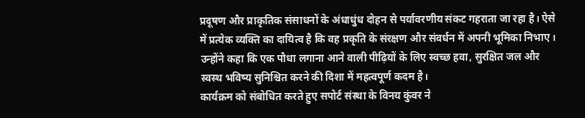प्रदूषण और प्राकृतिक संसाधनों के अंधाधुंध दोहन से पर्यावरणीय संकट गहराता जा रहा है। ऐसे में प्रत्येक व्यक्ति का दायित्व है कि वह प्रकृति के संरक्षण और संवर्धन में अपनी भूमिका निभाए। उन्होंने कहा कि एक पौधा लगाना आने वाली पीढ़ियों के लिए स्वच्छ हवा, सुरक्षित जल और स्वस्थ भविष्य सुनिश्चित करने की दिशा में महत्वपूर्ण कदम है।
कार्यक्रम को संबोधित करते हुए सपोर्ट संस्था के विनय कुंवर ने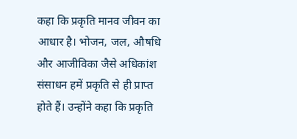कहा कि प्रकृति मानव जीवन का आधार है। भोजन, जल, औषधि और आजीविका जैसे अधिकांश संसाधन हमें प्रकृति से ही प्राप्त होते हैं। उन्होंने कहा कि प्रकृति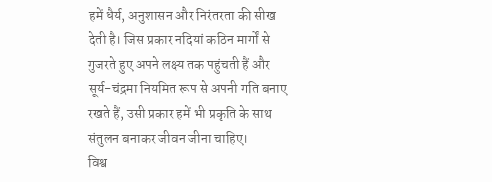हमें धैर्य, अनुशासन और निरंतरता की सीख देती है। जिस प्रकार नदियां कठिन मार्गों से गुजरते हुए अपने लक्ष्य तक पहुंचती हैं और सूर्य-चंद्रमा नियमित रूप से अपनी गति बनाए रखते हैं, उसी प्रकार हमें भी प्रकृति के साथ संतुलन बनाकर जीवन जीना चाहिए।
विश्व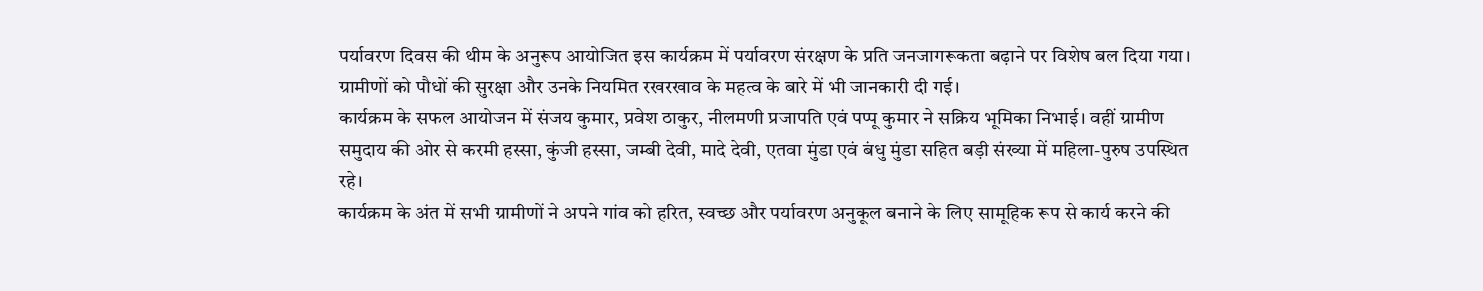पर्यावरण दिवस की थीम के अनुरूप आयोजित इस कार्यक्रम में पर्यावरण संरक्षण के प्रति जनजागरूकता बढ़ाने पर विशेष बल दिया गया। ग्रामीणों को पौधों की सुरक्षा और उनके नियमित रखरखाव के महत्व के बारे में भी जानकारी दी गई।
कार्यक्रम के सफल आयोजन में संजय कुमार, प्रवेश ठाकुर, नीलमणी प्रजापति एवं पप्पू कुमार ने सक्रिय भूमिका निभाई। वहीं ग्रामीण समुदाय की ओर से करमी हस्सा, कुंजी हस्सा, जम्बी देवी, मादे देवी, एतवा मुंडा एवं बंधु मुंडा सहित बड़ी संख्या में महिला-पुरुष उपस्थित रहे।
कार्यक्रम के अंत में सभी ग्रामीणों ने अपने गांव को हरित, स्वच्छ और पर्यावरण अनुकूल बनाने के लिए सामूहिक रूप से कार्य करने की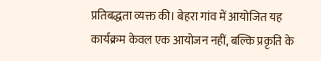प्रतिबद्धता व्यक्त की। बेहरा गांव में आयोजित यह कार्यक्रम केवल एक आयोजन नहीं, बल्कि प्रकृति के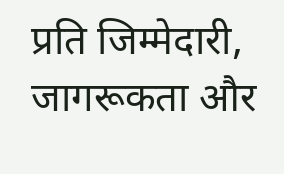प्रति जिम्मेदारी, जागरूकता और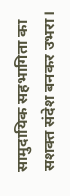सामुदायिक सहभागिता का सशक्त संदेश बनकर उभरा।